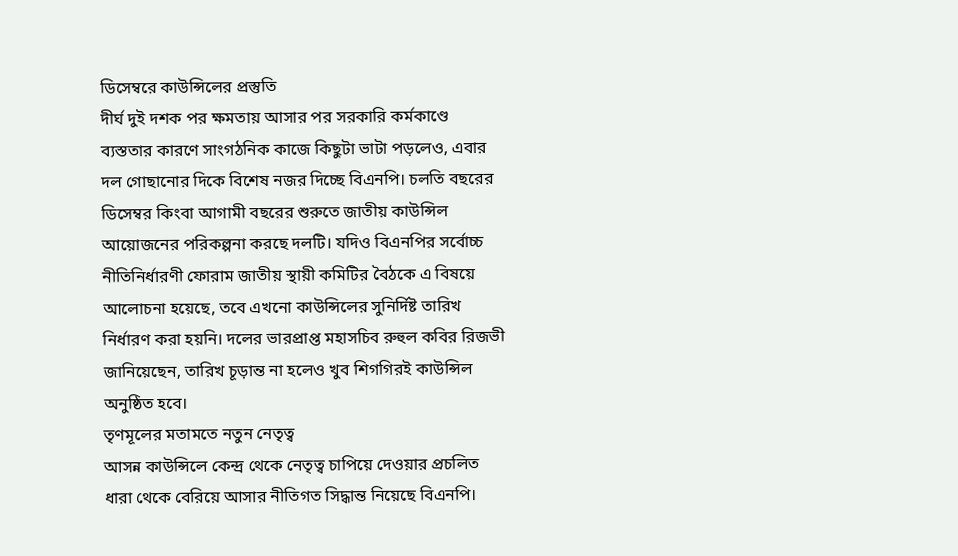ডিসেম্বরে কাউন্সিলের প্রস্তুতি
দীর্ঘ দুই দশক পর ক্ষমতায় আসার পর সরকারি কর্মকাণ্ডে ব্যস্ততার কারণে সাংগঠনিক কাজে কিছুটা ভাটা পড়লেও, এবার দল গোছানোর দিকে বিশেষ নজর দিচ্ছে বিএনপি। চলতি বছরের ডিসেম্বর কিংবা আগামী বছরের শুরুতে জাতীয় কাউন্সিল আয়োজনের পরিকল্পনা করছে দলটি। যদিও বিএনপির সর্বোচ্চ নীতিনির্ধারণী ফোরাম জাতীয় স্থায়ী কমিটির বৈঠকে এ বিষয়ে আলোচনা হয়েছে, তবে এখনো কাউন্সিলের সুনির্দিষ্ট তারিখ নির্ধারণ করা হয়নি। দলের ভারপ্রাপ্ত মহাসচিব রুহুল কবির রিজভী জানিয়েছেন, তারিখ চূড়ান্ত না হলেও খুব শিগগিরই কাউন্সিল অনুষ্ঠিত হবে।
তৃণমূলের মতামতে নতুন নেতৃত্ব
আসন্ন কাউন্সিলে কেন্দ্র থেকে নেতৃত্ব চাপিয়ে দেওয়ার প্রচলিত ধারা থেকে বেরিয়ে আসার নীতিগত সিদ্ধান্ত নিয়েছে বিএনপি।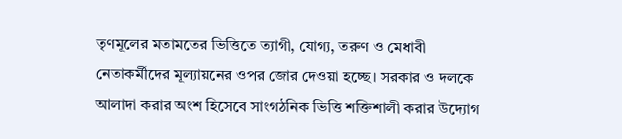তৃণমূলের মতামতের ভিত্তিতে ত্যাগী, যোগ্য, তরুণ ও মেধাবী নেতাকর্মীদের মূল্যায়নের ওপর জোর দেওয়া হচ্ছে। সরকার ও দলকে আলাদা করার অংশ হিসেবে সাংগঠনিক ভিত্তি শক্তিশালী করার উদ্যোগ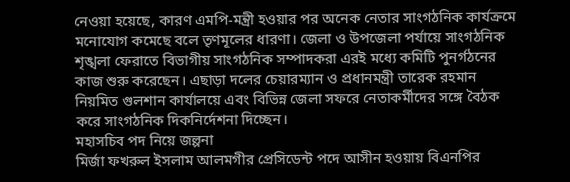নেওয়া হয়েছে, কারণ এমপি-মন্ত্রী হওয়ার পর অনেক নেতার সাংগঠনিক কার্যক্রমে মনোযোগ কমেছে বলে তৃণমূলের ধারণা। জেলা ও উপজেলা পর্যায়ে সাংগঠনিক শৃঙ্খলা ফেরাতে বিভাগীয় সাংগঠনিক সম্পাদকরা এরই মধ্যে কমিটি পুনর্গঠনের কাজ শুরু করেছেন। এছাড়া দলের চেয়ারম্যান ও প্রধানমন্ত্রী তারেক রহমান নিয়মিত গুলশান কার্যালয়ে এবং বিভিন্ন জেলা সফরে নেতাকর্মীদের সঙ্গে বৈঠক করে সাংগঠনিক দিকনির্দেশনা দিচ্ছেন।
মহাসচিব পদ নিয়ে জল্পনা
মির্জা ফখরুল ইসলাম আলমগীর প্রেসিডেন্ট পদে আসীন হওয়ায় বিএনপির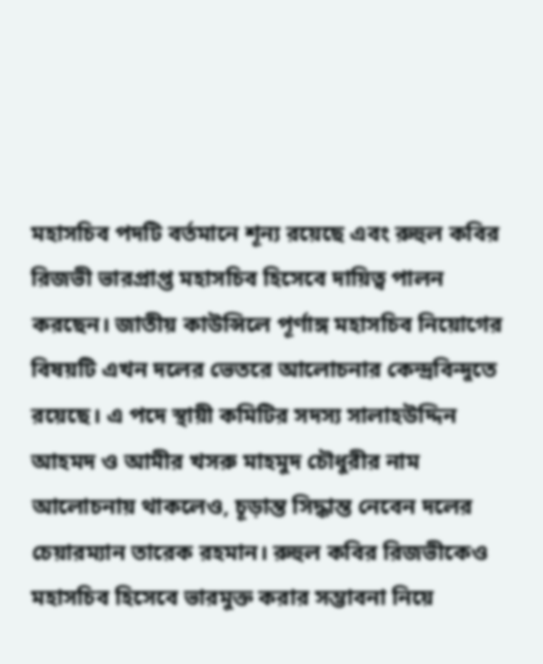মহাসচিব পদটি বর্তমানে শূন্য রয়েছে এবং রুহুল কবির রিজভী ভারপ্রাপ্ত মহাসচিব হিসেবে দায়িত্ব পালন করছেন। জাতীয় কাউন্সিলে পূর্ণাঙ্গ মহাসচিব নিয়োগের বিষয়টি এখন দলের ভেতরে আলোচনার কেন্দ্রবিন্দুতে রয়েছে। এ পদে স্থায়ী কমিটির সদস্য সালাহউদ্দিন আহমদ ও আমীর খসরু মাহমুদ চৌধুরীর নাম আলোচনায় থাকলেও, চূড়ান্ত সিদ্ধান্ত নেবেন দলের চেয়ারম্যান তারেক রহমান। রুহুল কবির রিজভীকেও মহাসচিব হিসেবে ভারমুক্ত করার সম্ভাবনা নিয়ে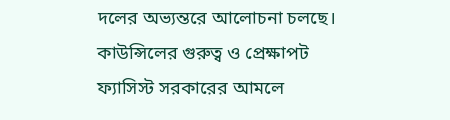দলের অভ্যন্তরে আলোচনা চলছে।
কাউন্সিলের গুরুত্ব ও প্রেক্ষাপট
ফ্যাসিস্ট সরকারের আমলে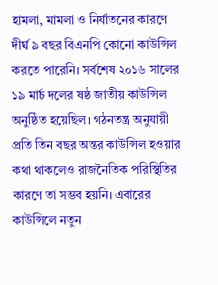হামলা, মামলা ও নির্যাতনের কারণে দীর্ঘ ৯ বছর বিএনপি কোনো কাউন্সিল করতে পারেনি। সর্বশেষ ২০১৬ সালের ১৯ মার্চ দলের ষষ্ঠ জাতীয় কাউন্সিল অনুষ্ঠিত হয়েছিল। গঠনতন্ত্র অনুযায়ী প্রতি তিন বছর অন্তর কাউন্সিল হওয়ার কথা থাকলেও রাজনৈতিক পরিস্থিতির কারণে তা সম্ভব হয়নি। এবারের কাউন্সিলে নতুন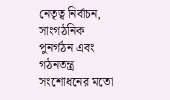নেতৃত্ব নির্বাচন, সাংগঠনিক পুনর্গঠন এবং গঠনতন্ত্র সংশোধনের মতো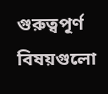গুরুত্বপূর্ণ বিষয়গুলো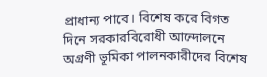প্রাধান্য পাবে। বিশেষ করে বিগত দিনে সরকারবিরোধী আন্দোলনে অগ্রণী ভূমিকা পালনকারীদের বিশেষ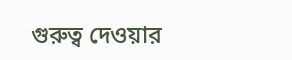গুরুত্ব দেওয়ার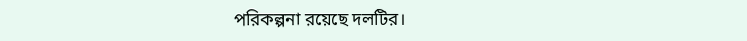পরিকল্পনা রয়েছে দলটির।